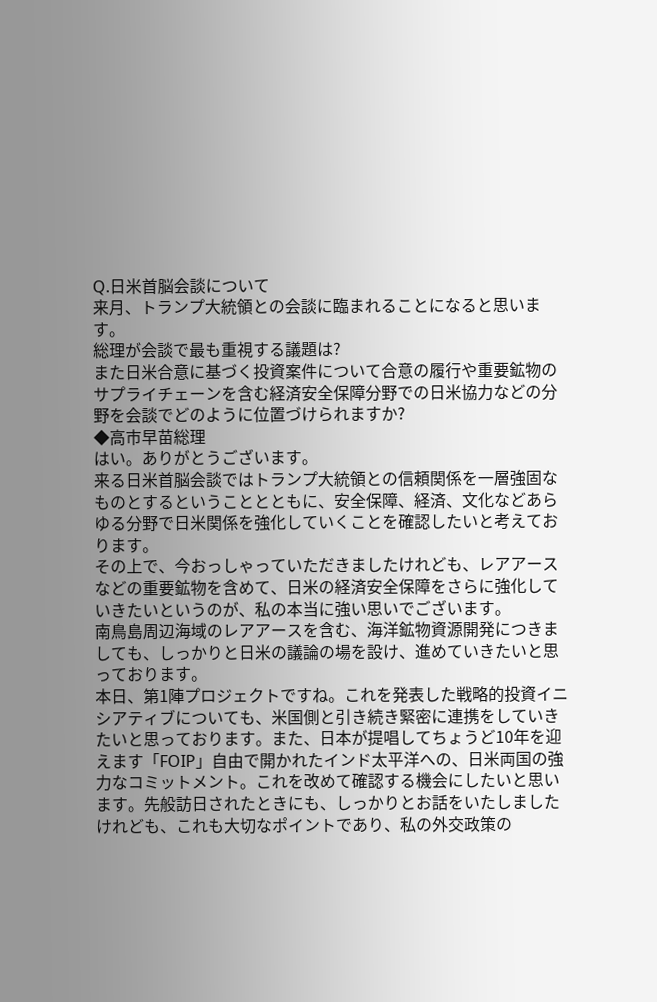Q.日米首脳会談について
来月、トランプ大統領との会談に臨まれることになると思います。
総理が会談で最も重視する議題は?
また日米合意に基づく投資案件について合意の履行や重要鉱物のサプライチェーンを含む経済安全保障分野での日米協力などの分野を会談でどのように位置づけられますか?
◆高市早苗総理
はい。ありがとうございます。
来る日米首脳会談ではトランプ大統領との信頼関係を一層強固なものとするということとともに、安全保障、経済、文化などあらゆる分野で日米関係を強化していくことを確認したいと考えております。
その上で、今おっしゃっていただきましたけれども、レアアースなどの重要鉱物を含めて、日米の経済安全保障をさらに強化していきたいというのが、私の本当に強い思いでございます。
南鳥島周辺海域のレアアースを含む、海洋鉱物資源開発につきましても、しっかりと日米の議論の場を設け、進めていきたいと思っております。
本日、第1陣プロジェクトですね。これを発表した戦略的投資イニシアティブについても、米国側と引き続き緊密に連携をしていきたいと思っております。また、日本が提唱してちょうど10年を迎えます「FOIP」自由で開かれたインド太平洋への、日米両国の強力なコミットメント。これを改めて確認する機会にしたいと思います。先般訪日されたときにも、しっかりとお話をいたしましたけれども、これも大切なポイントであり、私の外交政策の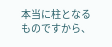本当に柱となるものですから、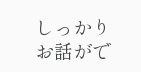しっかりお話がで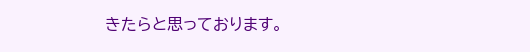きたらと思っております。